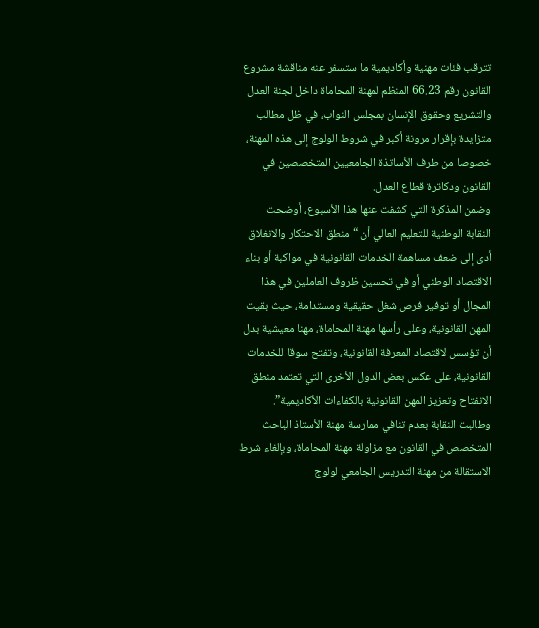تترقب فئات مهنية وأكاديمية ما ستسفر عنه مناقشة مشروع القانون رقم 66.23 المنظم لمهنة المحاماة داخل لجنة العدل والتشريع وحقوق الإنسان بمجلس النواب، في ظل مطالب متزايدة بإقرار مرونة أكبر في شروط الولوج إلى هذه المهنة، خصوصا من طرف الأساتذة الجامعيين المتخصصين في القانون ودكاترة قطاع العدل.
وضمن المذكرة التي كشفت عنها هذا الأسبوع، أوضحت النقابة الوطنية للتعليم العالي أن “منطق الاحتكار والانغلاق أدى إلى ضعف مساهمة الخدمات القانونية في مواكبة أو بناء الاقتصاد الوطني أو في تحسين ظروف العاملين في هذا المجال أو توفير فرص شغل حقيقية ومستدامة، حيث بقيت المهن القانونية، وعلى رأسها مهنة المحاماة، مهنا معيشية بدل أن تؤسس لاقتصاد المعرفة القانونية، وتفتح سوقا للخدمات القانونية، على عكس بعض الدول الأخرى التي تعتمد منطق الانفتاح وتعزيز المهن القانونية بالكفاءات الأكاديمية”.
وطالبت النقابة بعدم تنافي ممارسة مهنة الأستاذ الباحث المتخصص في القانون مع مزاولة مهنة المحاماة، وبإلغاء شرط الاستقالة من مهنة التدريس الجامعي لولوج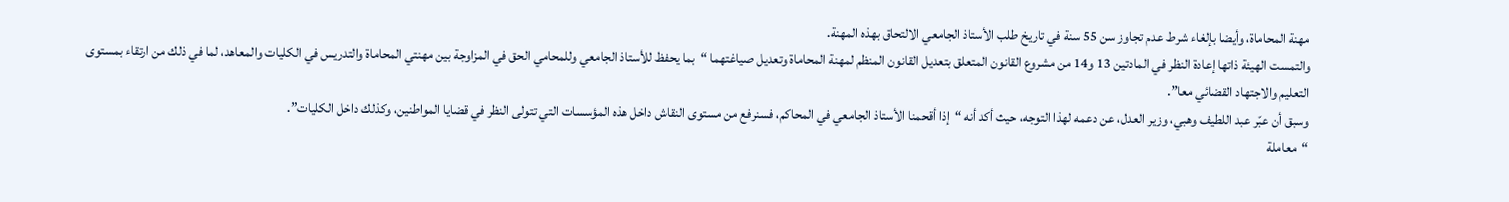مهنة المحاماة، وأيضا بإلغاء شرط عدم تجاوز سن 55 سنة في تاريخ طلب الأستاذ الجامعي الالتحاق بهذه المهنة.
والتمست الهيئة ذاتها إعادة النظر في المادتين 13 و14 من مشروع القانون المتعلق بتعديل القانون المنظم لمهنة المحاماة وتعديل صياغتهما “بما يحفظ للأستاذ الجامعي وللمحامي الحق في المزاوجة بين مهنتي المحاماة والتدريس في الكليات والمعاهد، لما في ذلك من ارتقاء بمستوى التعليم والاجتهاد القضائي معا”.
وسبق أن عبّر عبد اللطيف وهبي، وزير العدل، عن دعمه لهذا التوجه، حيث أكد أنه “إذا أقحمنا الأستاذ الجامعي في المحاكم، فسنرفع من مستوى النقاش داخل هذه المؤسسات التي تتولى النظر في قضايا المواطنين، وكذلك داخل الكليات”.
“معاملة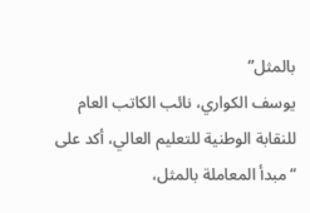بالمثل”
يوسف الكواري، نائب الكاتب العام للنقابة الوطنية للتعليم العالي، أكد على “مبدأ المعاملة بالمثل،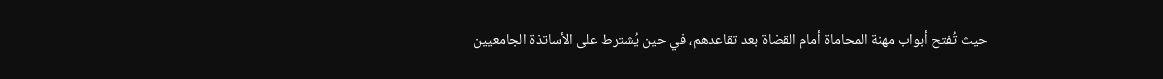حيث تُفتح أبواب مهنة المحاماة أمام القضاة بعد تقاعدهم، في حين يُشترط على الأساتذة الجامعيين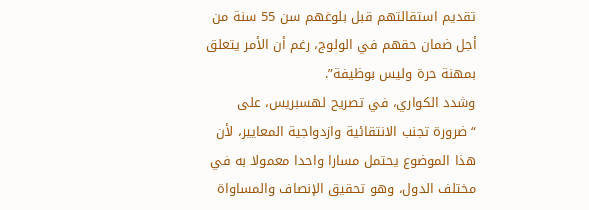تقديم استقالتهم قبل بلوغهم سن 55 سنة من أجل ضمان حقهم في الولوج، رغم أن الأمر يتعلق بمهنة حرة وليس بوظيفة”.
وشدد الكواري، في تصريح لهسبريس، على “ضرورة تجنب الانتقائية وازدواجية المعايير، لأن هذا الموضوع يحتمل مسارا واحدا معمولا به في مختلف الدول، وهو تحقيق الإنصاف والمساواة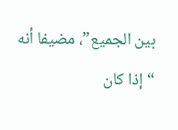بين الجميع”، مضيفا أنه “إذا كان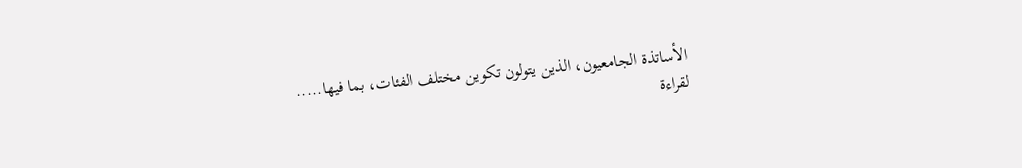الأساتذة الجامعيون، الذين يتولون تكوين مختلف الفئات، بما فيها.....
لقراءة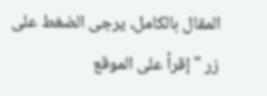المقال بالكامل، يرجى الضغط على زر "إقرأ على الموقع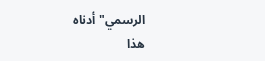الرسمي" أدناه
هذا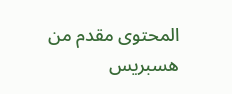المحتوى مقدم من هسبريس